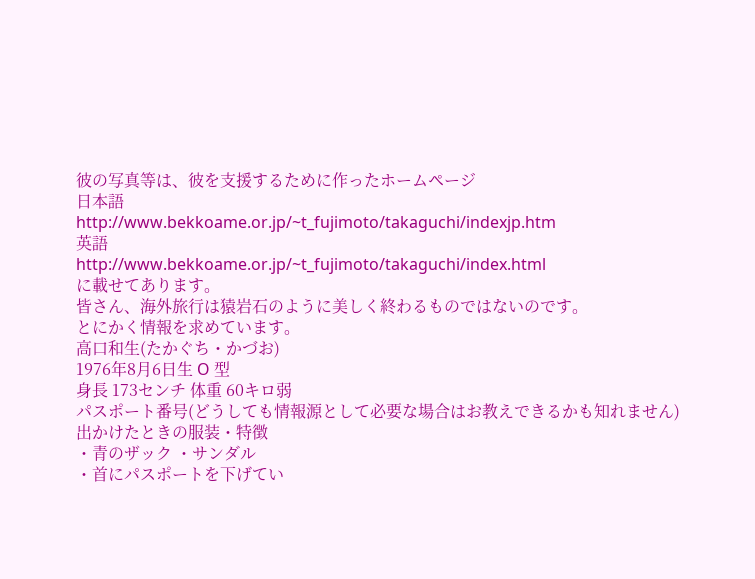彼の写真等は、彼を支援するために作ったホームページ
日本語
http://www.bekkoame.or.jp/~t_fujimoto/takaguchi/indexjp.htm
英語
http://www.bekkoame.or.jp/~t_fujimoto/takaguchi/index.html
に載せてあります。
皆さん、海外旅行は猿岩石のように美しく終わるものではないのです。
とにかく情報を求めています。
高口和生(たかぐち・かづお)
1976年8月6日生 O 型
身長 173センチ 体重 60キロ弱
パスポート番号(どうしても情報源として必要な場合はお教えできるかも知れません)
出かけたときの服装・特徴
・青のザック ・サンダル
・首にパスポートを下げてい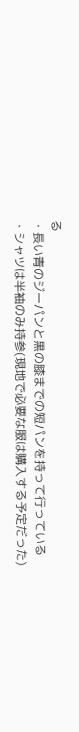る
・長い青のジーパンと黒の膝までの短パンを持って行っている
・シャツは半袖のみ持参(現地で必要な服は購入する予定だった)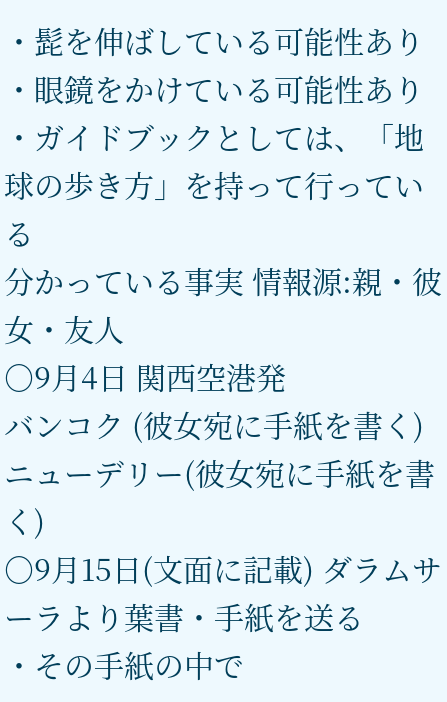・髭を伸ばしている可能性あり
・眼鏡をかけている可能性あり
・ガイドブックとしては、「地球の歩き方」を持って行っている
分かっている事実 情報源:親・彼女・友人
○9月4日 関西空港発
バンコク (彼女宛に手紙を書く)
ニューデリー(彼女宛に手紙を書く)
○9月15日(文面に記載) ダラムサーラより葉書・手紙を送る
・その手紙の中で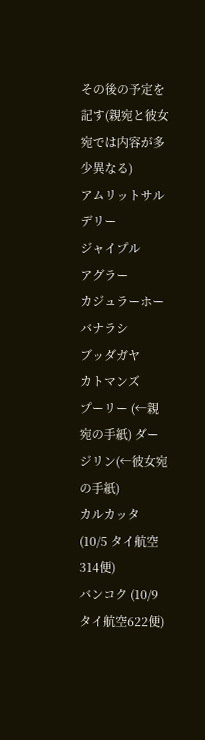その後の予定を記す(親宛と彼女宛では内容が多少異なる)
アムリットサル
デリー
ジャイプル
アグラー
カジュラーホー
バナラシ
ブッダガヤ
カトマンズ
プーリー (←親宛の手紙) ダージリン(←彼女宛の手紙)
カルカッタ (10/5 タイ航空314便)
バンコク (10/9 タイ航空622便)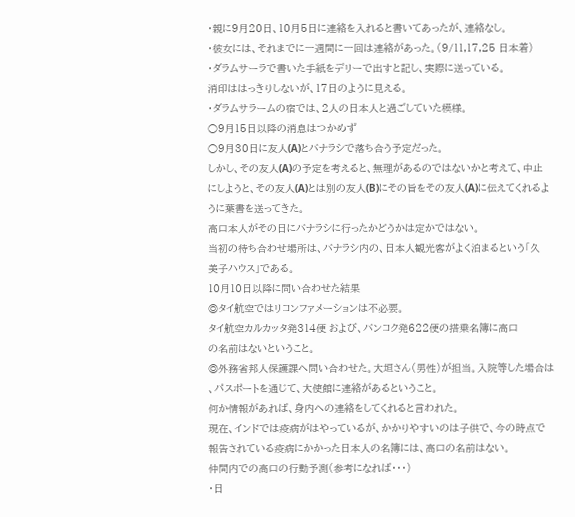・親に9月20日、10月5日に連絡を入れると書いてあったが、連絡なし。
・彼女には、それまでに一週間に一回は連絡があった。(9/11,17,25 日本着)
・ダラムサーラで書いた手紙をデリーで出すと記し、実際に送っている。
消印ははっきりしないが、17日のように見える。
・ダラムサラームの宿では、2人の日本人と過ごしていた模様。
○9月15日以降の消息はつかめず
○9月30日に友人(A)とバナラシで落ち合う予定だった。
しかし、その友人(A)の予定を考えると、無理があるのではないかと考えて、中止
にしようと、その友人(A)とは別の友人(B)にその旨をその友人(A)に伝えてくれるよ
うに葉書を送ってきた。
高口本人がその日にバナラシに行ったかどうかは定かではない。
当初の待ち合わせ場所は、バナラシ内の、日本人観光客がよく泊まるという「久
美子ハウス」である。
10月10日以降に問い合わせた結果
◎タイ航空ではリコンファメーションは不必要。
タイ航空カルカッタ発314便 および、バンコク発622便の搭乗名簿に高口
の名前はないということ。
◎外務省邦人保護課へ問い合わせた。大垣さん(男性)が担当。入院等した場合は
、パスポートを通じて、大使館に連絡があるということ。
何か情報があれば、身内への連絡をしてくれると言われた。
現在、インドでは疫病がはやっているが、かかりやすいのは子供で、今の時点で
報告されている疫病にかかった日本人の名簿には、高口の名前はない。
仲間内での高口の行動予測(参考になれば・・・)
・日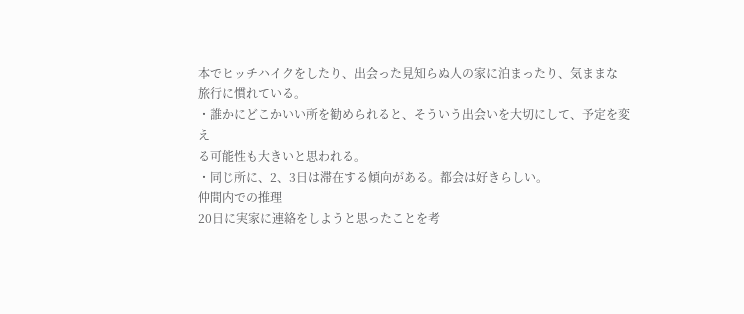本でヒッチハイクをしたり、出会った見知らぬ人の家に泊まったり、気ままな
旅行に慣れている。
・誰かにどこかいい所を勧められると、そういう出会いを大切にして、予定を変え
る可能性も大きいと思われる。
・同じ所に、2、3日は滞在する傾向がある。都会は好きらしい。
仲間内での推理
20日に実家に連絡をしようと思ったことを考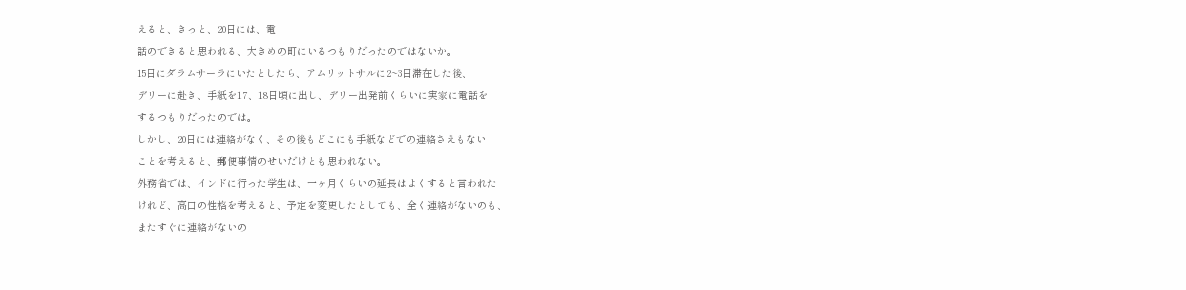えると、きっと、20日には、電
話のできると思われる、大きめの町にいるつもりだったのではないか。
15日にダラムサーラにいたとしたら、アムリットサルに2~3日滞在した後、
デリーに赴き、手紙を17、18日頃に出し、デリー出発前くらいに実家に電話を
するつもりだったのでは。
しかし、20日には連絡がなく、その後もどこにも手紙などでの連絡さえもない
ことを考えると、郵便事情のせいだけとも思われない。
外務省では、インドに行った学生は、一ヶ月くらいの延長はよくすると言われた
けれど、高口の性格を考えると、予定を変更したとしても、全く連絡がないのも、
またすぐに連絡がないの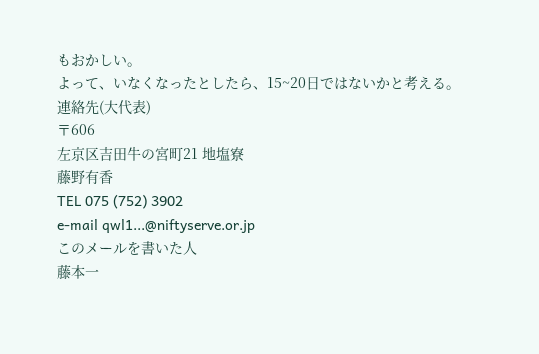もおかしい。
よって、いなくなったとしたら、15~20日ではないかと考える。
連絡先(大代表)
〒606
左京区吉田牛の宮町21 地塩寮
藤野有香
TEL 075 (752) 3902
e-mail qwl1...@niftyserve.or.jp
このメールを書いた人
藤本一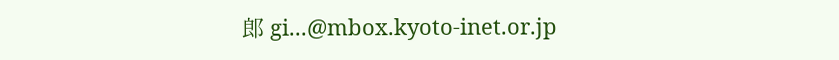郎 gi...@mbox.kyoto-inet.or.jp